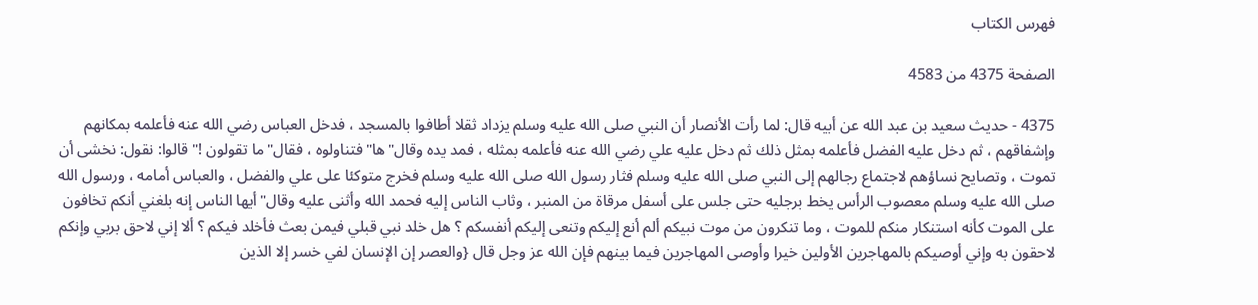فهرس الكتاب

الصفحة 4375 من 4583

4375 - حديث سعيد بن عبد الله عن أبيه قال: لما رأت الأنصار أن النبي صلى الله عليه وسلم يزداد ثقلا أطافوا بالمسجد ، فدخل العباس رضي الله عنه فأعلمه بمكانهم وإشفاقهم ، ثم دخل عليه الفضل فأعلمه بمثل ذلك ثم دخل عليه علي رضي الله عنه فأعلمه بمثله ، فمد يده وقال"ها"فتناولوه ، فقال"ما تقولون !"قالوا: نقول: نخشى أن تموت ، وتصايح نساؤهم لاجتماع رجالهم إلى النبي صلى الله عليه وسلم فثار رسول الله صلى الله عليه وسلم فخرج متوكئا على علي والفضل ، والعباس أمامه ، ورسول الله صلى الله عليه وسلم معصوب الرأس يخط برجليه حتى جلس على أسفل مرقاة من المنبر ، وثاب الناس إليه فحمد الله وأثنى عليه وقال"أيها الناس إنه بلغني أنكم تخافون على الموت كأنه استنكار منكم للموت ، وما تنكرون من موت نبيكم ألم أنع إليكم وتنعى إليكم أنفسكم ؟ هل خلد نبي قبلي فيمن بعث فأخلد فيكم ؟ ألا إني لاحق بربي وإنكم لاحقون به وإني أوصيكم بالمهاجرين الأولين خيرا وأوصى المهاجرين فيما بينهم فإن الله عز وجل قال {والعصر إن الإنسان لفي خسر إلا الذين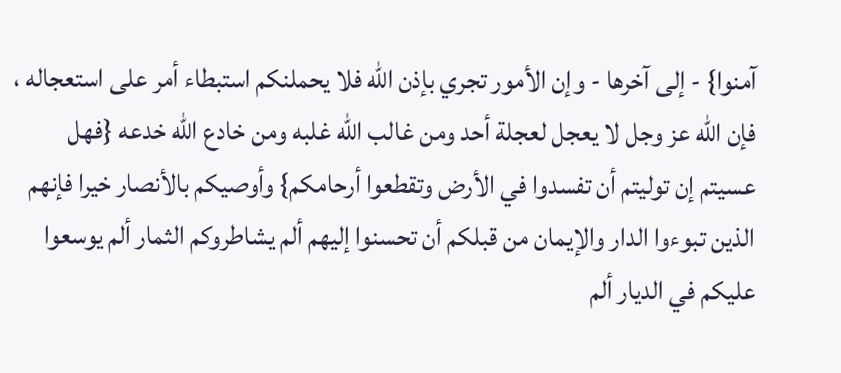آمنوا} - إلى آخرها - وإن الأمور تجري بإذن الله فلا يحملنكم استبطاء أمر على استعجاله ، فإن الله عز وجل لا يعجل لعجلة أحد ومن غالب الله غلبه ومن خادع الله خدعه {فهل عسيتم إن توليتم أن تفسدوا في الأرض وتقطعوا أرحامكم} وأوصيكم بالأنصار خيرا فإنهم الذين تبوءوا الدار والإيمان من قبلكم أن تحسنوا إليهم ألم يشاطروكم الثمار ألم يوسعوا عليكم في الديار ألم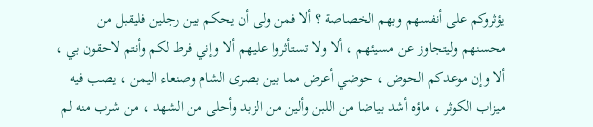يؤثروكم على أنفسهم وبهم الخصاصة ؟ ألا فمن ولى أن يحكم بين رجلين فليقبل من محسنهم وليتجاوز عن مسيئهم ، ألا ولا تستأثروا عليهم ألا وإني فرط لكم وأنتم لاحقون بي ، ألا وإن موعدكم الحوض ، حوضي أعرض مما بين بصرى الشام وصنعاء اليمن ، يصب فيه ميزاب الكوثر ، ماؤه أشد بياضا من اللبن وألين من الزبد وأحلى من الشهد ، من شرب منه لم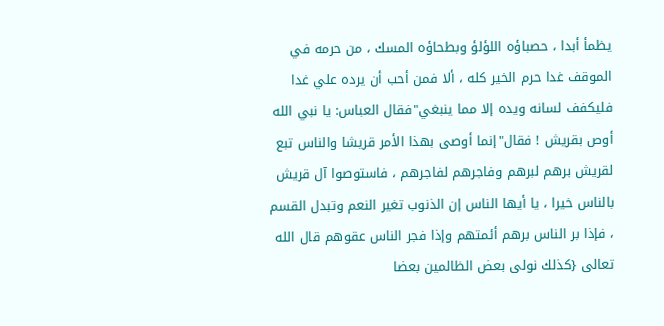يظمأ أبدا ، حصباؤه اللؤلؤ وبطحاؤه المسك ، من حرمه في الموقف غدا حرم الخير كله ، ألا فمن أحب أن يرده علي غدا فليكفف لسانه ويده إلا مما ينبغي"فقال العباس: يا نبي الله أوص بقريش ! فقال"إنما أوصى بهذا الأمر قريشا والناس تبع لقريش برهم لبرهم وفاجرهم لفاجرهم ، فاستوصوا آل قريش بالناس خيرا ، يا أيها الناس إن الذنوب تغير النعم وتبدل القسم ، فإذا بر الناس برهم أئمتهم وإذا فجر الناس عقوهم قال الله تعالى {كذلك نولى بعض الظالمين بعضا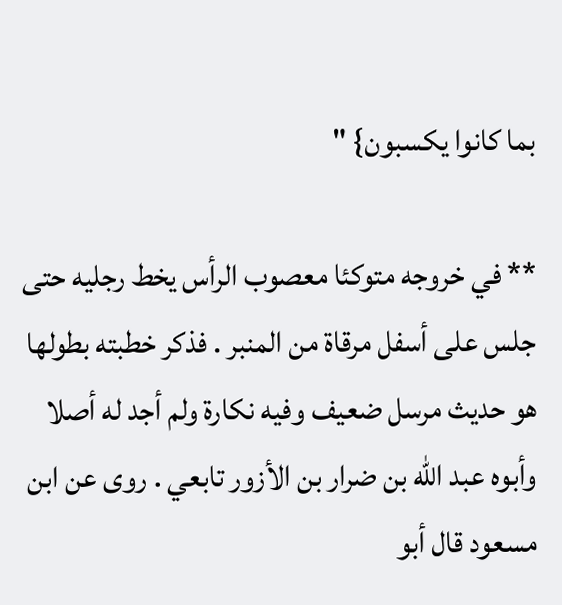بما كانوا يكسبون} "

** في خروجه متوكئا معصوب الرأس يخط رجليه حتى جلس على أسفل مرقاة من المنبر . فذكر خطبته بطولها هو حديث مرسل ضعيف وفيه نكارة ولم أجد له أصلا وأبوه عبد الله بن ضرار بن الأزور تابعي . روى عن ابن مسعود قال أبو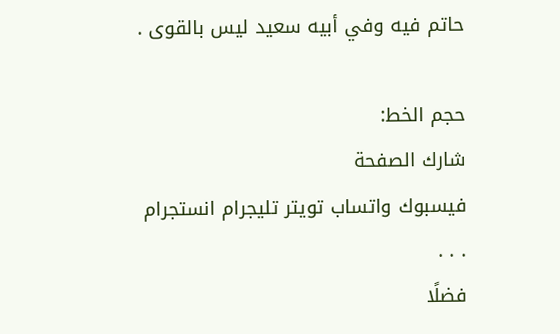حاتم فيه وفي أبيه سعيد ليس بالقوى .

حجم الخط:
شارك الصفحة
فيسبوك واتساب تويتر تليجرام انستجرام
. . .
فضلًا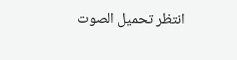انتظر تحميل الصوت